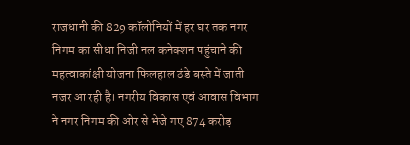राजधानी की 829 कॉलोनियों में हर घर तक नगर निगम का सीधा निजी नल कनेक्शन पहुंचाने की महत्वाकांक्षी योजना फिलहाल ठंडे बस्ते में जाती नजर आ रही है। नगरीय विकास एवं आवास विभाग ने नगर निगम की ओर से भेजे गए 874 करोड़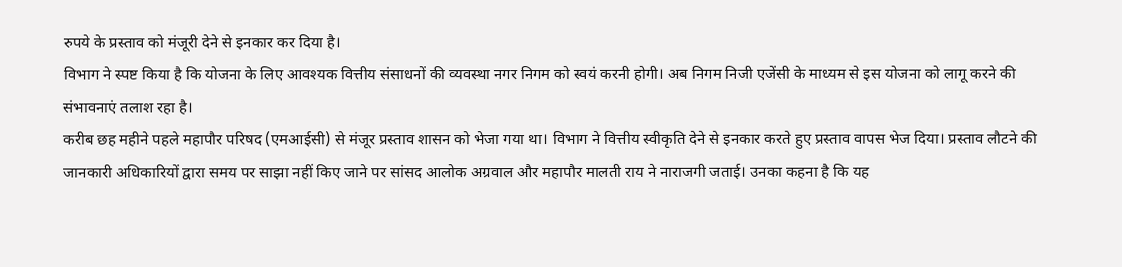रुपये के प्रस्ताव को मंजूरी देने से इनकार कर दिया है।
विभाग ने स्पष्ट किया है कि योजना के लिए आवश्यक वित्तीय संसाधनों की व्यवस्था नगर निगम को स्वयं करनी होगी। अब निगम निजी एजेंसी के माध्यम से इस योजना को लागू करने की संभावनाएं तलाश रहा है।
करीब छह महीने पहले महापौर परिषद (एमआईसी) से मंजूर प्रस्ताव शासन को भेजा गया था। विभाग ने वित्तीय स्वीकृति देने से इनकार करते हुए प्रस्ताव वापस भेज दिया। प्रस्ताव लौटने की जानकारी अधिकारियों द्वारा समय पर साझा नहीं किए जाने पर सांसद आलोक अग्रवाल और महापौर मालती राय ने नाराजगी जताई। उनका कहना है कि यह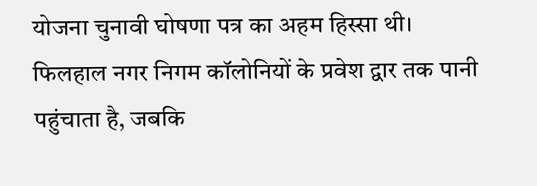योजना चुनावी घोषणा पत्र का अहम हिस्सा थी।
फिलहाल नगर निगम कॉलोनियों के प्रवेश द्वार तक पानी पहुंचाता है, जबकि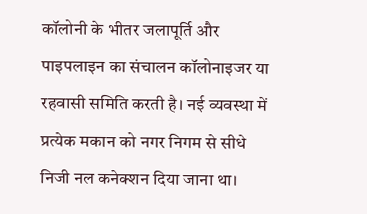कॉलोनी के भीतर जलापूर्ति और पाइपलाइन का संचालन कॉलोनाइजर या रहवासी समिति करती है। नई व्यवस्था में प्रत्येक मकान को नगर निगम से सीधे निजी नल कनेक्शन दिया जाना था।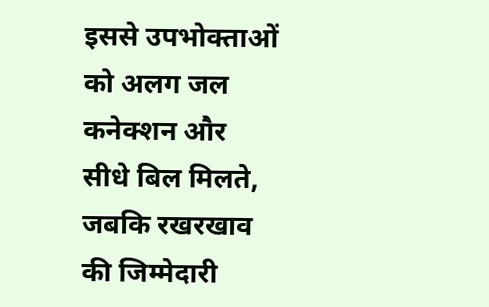इससे उपभोक्ताओं को अलग जल कनेक्शन और सीधे बिल मिलते, जबकि रखरखाव की जिम्मेदारी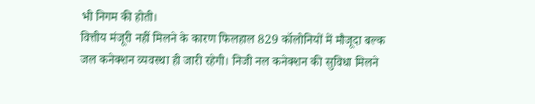भी निगम की होती।
वित्तीय मंजूरी नहीं मिलने के कारण फिलहाल 829 कॉलोनियों में मौजूदा बल्क जल कनेक्शन व्यवस्था ही जारी रहेगी। निजी नल कनेक्शन की सुविधा मिलने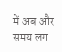में अब और समय लग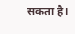सकता है।